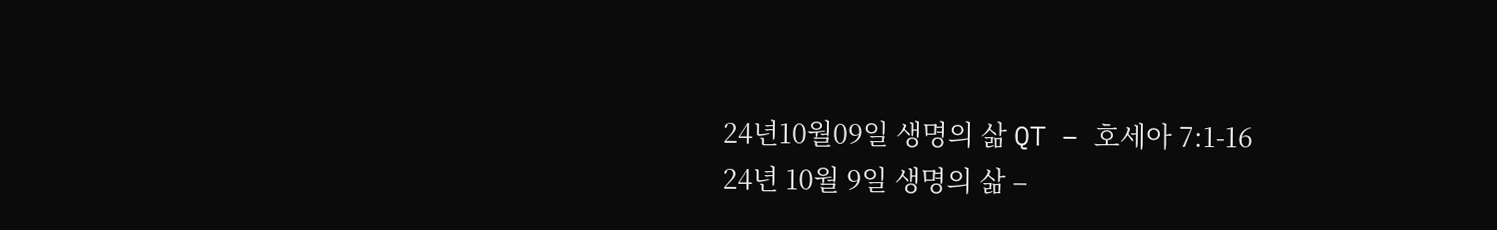24년10월09일 생명의 삶 QT – 호세아 7:1-16
24년 10월 9일 생명의 삶 –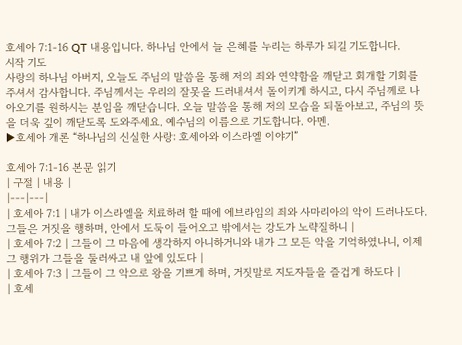호세아 7:1-16 QT 내용입니다. 하나님 안에서 늘 은혜를 누리는 하루가 되길 기도합니다.
시작 기도
사랑의 하나님 아버지, 오늘도 주님의 말씀을 통해 저의 죄와 연약함을 깨닫고 회개할 기회를 주셔서 감사합니다. 주님께서는 우리의 잘못을 드러내셔서 돌이키게 하시고, 다시 주님께로 나아오기를 원하시는 분임을 깨닫습니다. 오늘 말씀을 통해 저의 모습을 되돌아보고, 주님의 뜻을 더욱 깊이 깨닫도록 도와주세요. 예수님의 이름으로 기도합니다. 아멘.
▶호세아 개론 “하나님의 신실한 사랑: 호세아와 이스라엘 이야기”

호세아 7:1-16 본문 읽기
| 구절 | 내용 |
|---|---|
| 호세아 7:1 | 내가 이스라엘을 치료하려 할 때에 에브라임의 죄와 사마리아의 악이 드러나도다. 그들은 거짓을 행하며, 안에서 도둑이 들어오고 밖에서는 강도가 노략질하니 |
| 호세아 7:2 | 그들이 그 마음에 생각하지 아니하거니와 내가 그 모든 악을 기억하였나니, 이제 그 행위가 그들을 둘러싸고 내 앞에 있도다 |
| 호세아 7:3 | 그들이 그 악으로 왕을 기쁘게 하며, 거짓말로 지도자들을 즐겁게 하도다 |
| 호세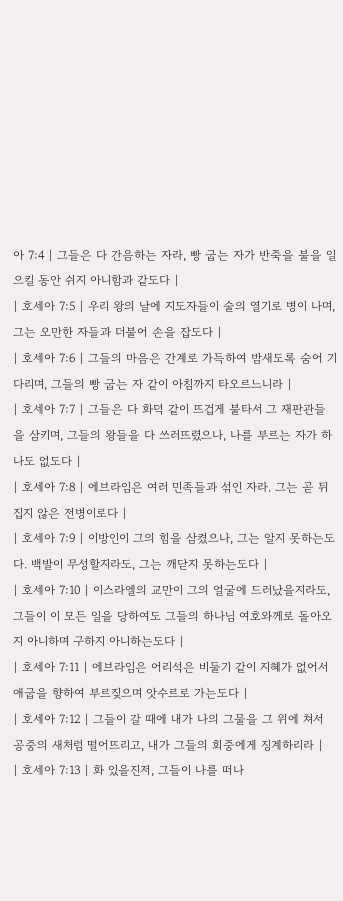아 7:4 | 그들은 다 간음하는 자라, 빵 굽는 자가 반죽을 불을 일으킬 동안 쉬지 아니함과 같도다 |
| 호세아 7:5 | 우리 왕의 날에 지도자들이 술의 열기로 병이 나며, 그는 오만한 자들과 더불어 손을 잡도다 |
| 호세아 7:6 | 그들의 마음은 간계로 가득하여 밤새도록 숨어 기다리며, 그들의 빵 굽는 자 같이 아침까지 타오르느니라 |
| 호세아 7:7 | 그들은 다 화덕 같이 뜨겁게 불타서 그 재판관들을 삼키며, 그들의 왕들을 다 쓰러뜨렸으나, 나를 부르는 자가 하나도 없도다 |
| 호세아 7:8 | 에브라임은 여러 민족들과 섞인 자라. 그는 곧 뒤집지 않은 전병이로다 |
| 호세아 7:9 | 이방인이 그의 힘을 삼켰으나, 그는 알지 못하는도다. 백발이 무성할지라도, 그는 깨닫지 못하는도다 |
| 호세아 7:10 | 이스라엘의 교만이 그의 얼굴에 드러났을지라도, 그들이 이 모든 일을 당하여도 그들의 하나님 여호와께로 돌아오지 아니하며 구하지 아니하는도다 |
| 호세아 7:11 | 에브라임은 어리석은 비둘기 같이 지혜가 없어서 애굽을 향하여 부르짖으며 앗수르로 가는도다 |
| 호세아 7:12 | 그들이 갈 때에 내가 나의 그물을 그 위에 쳐서 공중의 새처럼 떨어뜨리고, 내가 그들의 회중에게 징계하리라 |
| 호세아 7:13 | 화 있을진저, 그들이 나를 떠나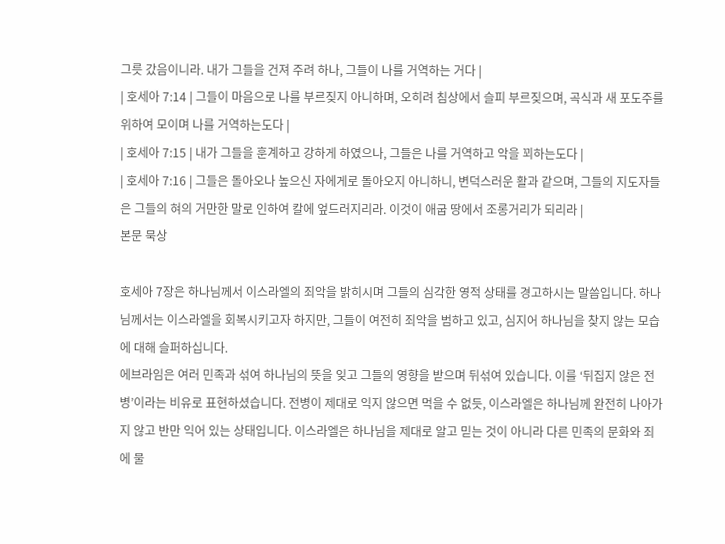그릇 갔음이니라. 내가 그들을 건져 주려 하나, 그들이 나를 거역하는 거다 |
| 호세아 7:14 | 그들이 마음으로 나를 부르짖지 아니하며, 오히려 침상에서 슬피 부르짖으며, 곡식과 새 포도주를 위하여 모이며 나를 거역하는도다 |
| 호세아 7:15 | 내가 그들을 훈계하고 강하게 하였으나, 그들은 나를 거역하고 악을 꾀하는도다 |
| 호세아 7:16 | 그들은 돌아오나 높으신 자에게로 돌아오지 아니하니, 변덕스러운 활과 같으며, 그들의 지도자들은 그들의 혀의 거만한 말로 인하여 칼에 엎드러지리라. 이것이 애굽 땅에서 조롱거리가 되리라 |
본문 묵상

호세아 7장은 하나님께서 이스라엘의 죄악을 밝히시며 그들의 심각한 영적 상태를 경고하시는 말씀입니다. 하나님께서는 이스라엘을 회복시키고자 하지만, 그들이 여전히 죄악을 범하고 있고, 심지어 하나님을 찾지 않는 모습에 대해 슬퍼하십니다.
에브라임은 여러 민족과 섞여 하나님의 뜻을 잊고 그들의 영향을 받으며 뒤섞여 있습니다. 이를 ‘뒤집지 않은 전병’이라는 비유로 표현하셨습니다. 전병이 제대로 익지 않으면 먹을 수 없듯, 이스라엘은 하나님께 완전히 나아가지 않고 반만 익어 있는 상태입니다. 이스라엘은 하나님을 제대로 알고 믿는 것이 아니라 다른 민족의 문화와 죄에 물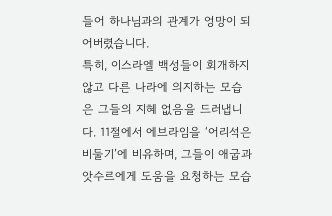들어 하나님과의 관계가 엉망이 되어버렸습니다.
특히, 이스라엘 백성들이 회개하지 않고 다른 나라에 의지하는 모습은 그들의 지혜 없음을 드러냅니다. 11절에서 에브라임을 ‘어리석은 비둘기’에 비유하며, 그들이 애굽과 앗수르에게 도움을 요청하는 모습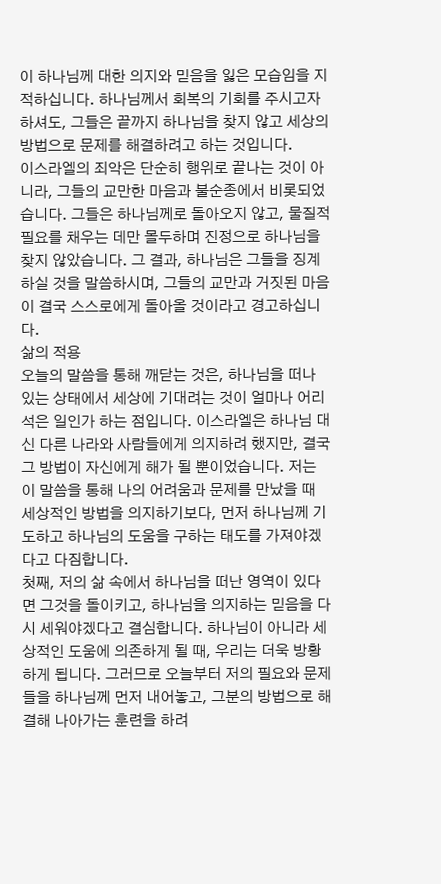이 하나님께 대한 의지와 믿음을 잃은 모습임을 지적하십니다. 하나님께서 회복의 기회를 주시고자 하셔도, 그들은 끝까지 하나님을 찾지 않고 세상의 방법으로 문제를 해결하려고 하는 것입니다.
이스라엘의 죄악은 단순히 행위로 끝나는 것이 아니라, 그들의 교만한 마음과 불순종에서 비롯되었습니다. 그들은 하나님께로 돌아오지 않고, 물질적 필요를 채우는 데만 몰두하며 진정으로 하나님을 찾지 않았습니다. 그 결과, 하나님은 그들을 징계하실 것을 말씀하시며, 그들의 교만과 거짓된 마음이 결국 스스로에게 돌아올 것이라고 경고하십니다.
삶의 적용
오늘의 말씀을 통해 깨닫는 것은, 하나님을 떠나 있는 상태에서 세상에 기대려는 것이 얼마나 어리석은 일인가 하는 점입니다. 이스라엘은 하나님 대신 다른 나라와 사람들에게 의지하려 했지만, 결국 그 방법이 자신에게 해가 될 뿐이었습니다. 저는 이 말씀을 통해 나의 어려움과 문제를 만났을 때 세상적인 방법을 의지하기보다, 먼저 하나님께 기도하고 하나님의 도움을 구하는 태도를 가져야겠다고 다짐합니다.
첫째, 저의 삶 속에서 하나님을 떠난 영역이 있다면 그것을 돌이키고, 하나님을 의지하는 믿음을 다시 세워야겠다고 결심합니다. 하나님이 아니라 세상적인 도움에 의존하게 될 때, 우리는 더욱 방황하게 됩니다. 그러므로 오늘부터 저의 필요와 문제들을 하나님께 먼저 내어놓고, 그분의 방법으로 해결해 나아가는 훈련을 하려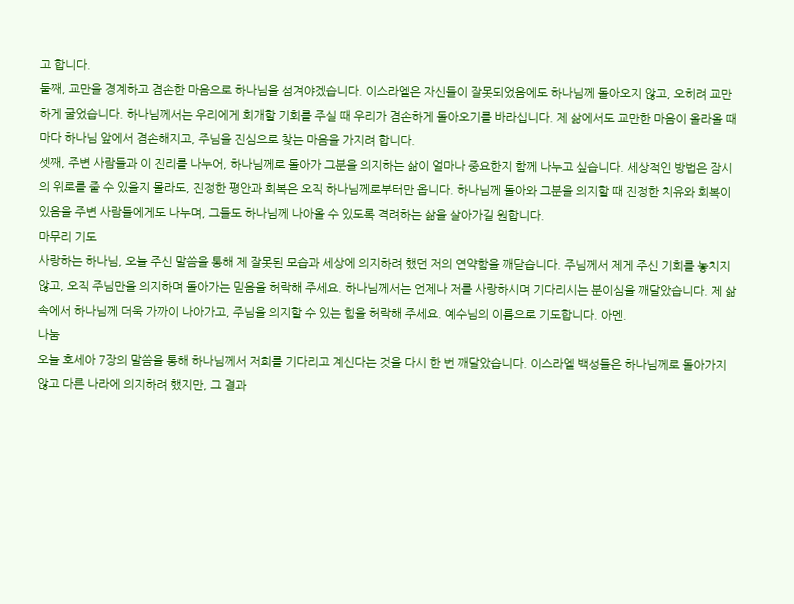고 합니다.
둘째, 교만을 경계하고 겸손한 마음으로 하나님을 섬겨야겠습니다. 이스라엘은 자신들이 잘못되었음에도 하나님께 돌아오지 않고, 오히려 교만하게 굴었습니다. 하나님께서는 우리에게 회개할 기회를 주실 때 우리가 겸손하게 돌아오기를 바라십니다. 제 삶에서도 교만한 마음이 올라올 때마다 하나님 앞에서 겸손해지고, 주님을 진심으로 찾는 마음을 가지려 합니다.
셋째, 주변 사람들과 이 진리를 나누어, 하나님께로 돌아가 그분을 의지하는 삶이 얼마나 중요한지 함께 나누고 싶습니다. 세상적인 방법은 잠시의 위로를 줄 수 있을지 몰라도, 진정한 평안과 회복은 오직 하나님께로부터만 옵니다. 하나님께 돌아와 그분을 의지할 때 진정한 치유와 회복이 있음을 주변 사람들에게도 나누며, 그들도 하나님께 나아올 수 있도록 격려하는 삶을 살아가길 원합니다.
마무리 기도
사랑하는 하나님, 오늘 주신 말씀을 통해 제 잘못된 모습과 세상에 의지하려 했던 저의 연약함을 깨닫습니다. 주님께서 제게 주신 기회를 놓치지 않고, 오직 주님만을 의지하며 돌아가는 믿음을 허락해 주세요. 하나님께서는 언제나 저를 사랑하시며 기다리시는 분이심을 깨달았습니다. 제 삶 속에서 하나님께 더욱 가까이 나아가고, 주님을 의지할 수 있는 힘을 허락해 주세요. 예수님의 이름으로 기도합니다. 아멘.
나눔
오늘 호세아 7장의 말씀을 통해 하나님께서 저희를 기다리고 계신다는 것을 다시 한 번 깨달았습니다. 이스라엘 백성들은 하나님께로 돌아가지 않고 다른 나라에 의지하려 했지만, 그 결과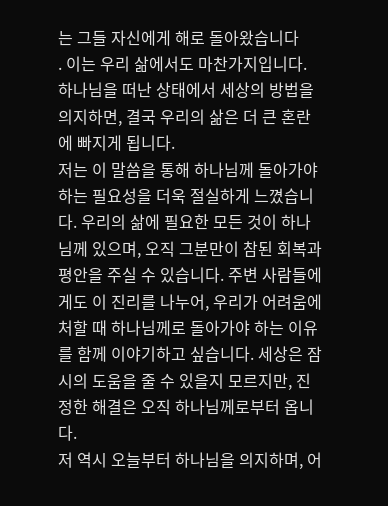는 그들 자신에게 해로 돌아왔습니다
. 이는 우리 삶에서도 마찬가지입니다. 하나님을 떠난 상태에서 세상의 방법을 의지하면, 결국 우리의 삶은 더 큰 혼란에 빠지게 됩니다.
저는 이 말씀을 통해 하나님께 돌아가야 하는 필요성을 더욱 절실하게 느꼈습니다. 우리의 삶에 필요한 모든 것이 하나님께 있으며, 오직 그분만이 참된 회복과 평안을 주실 수 있습니다. 주변 사람들에게도 이 진리를 나누어, 우리가 어려움에 처할 때 하나님께로 돌아가야 하는 이유를 함께 이야기하고 싶습니다. 세상은 잠시의 도움을 줄 수 있을지 모르지만, 진정한 해결은 오직 하나님께로부터 옵니다.
저 역시 오늘부터 하나님을 의지하며, 어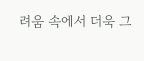려움 속에서 더욱 그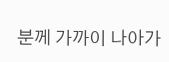분께 가까이 나아가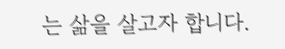는 삶을 살고자 합니다.